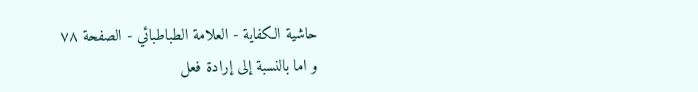حاشية الكفاية - العلامة الطباطبائي - الصفحة ٧٨
و اما بالنسبة إلى إرادة فعل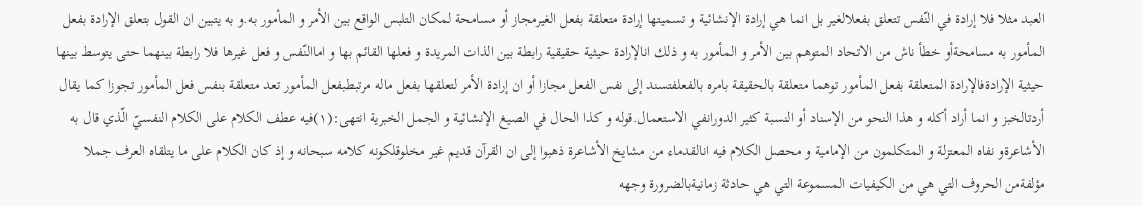العبد مثلا فلا إرادة في النّفس تتعلق بفعلالغير بل انما هي إرادة الإنشائية و تسميتها إرادة متعلقة بفعل الغيرمجاز أو مسامحة لمكان التلبس الواقع بين الأمر و المأمور به.و به يتبين ان القول بتعلق الإرادة بفعل المأمور به مسامحةأو خطأ ناش من الاتحاد المتوهم بين الأمر و المأمور به و ذلك انالإرادة حيثية حقيقية رابطة بين الذات المريدة و فعلها القائم بها و اماالنّفس و فعل غيرها فلا رابطة بينهما حتى يتوسط بينها حيثية الإرادةفالإرادة المتعلقة بفعل المأمور توهما متعلقة بالحقيقة بامره بالفعلفتسند إلى نفس الفعل مجازا أو ان إرادة الأمر لتعلقها بفعل ماله مرتبطبفعل المأمور تعد متعلقة بنفس فعل المأمور تجوزا كما يقال أردتالخبز و انما أراد أكله و هذا النحو من الإسناد أو النسبة كثير الدورانفي الاستعمال.قوله و كذا الحال في الصيغ الإنشائية و الجمل الخبرية انتهى:(١)فيه عطف الكلام على الكلام النفسيّ الّذي قال به الأشاعرةو نفاه المعتزلة و المتكلمون من الإمامية و محصل الكلام فيه انالقدماء من مشايخ الأشاعرة ذهبوا إلى ان القرآن قديم غير مخلوقلكونه كلامه سبحانه و إذ كان الكلام على ما يتلقاه العرف جملا مؤلفةمن الحروف التي هي من الكيفيات المسموعة التي هي حادثة زمانيةبالضرورة وجهه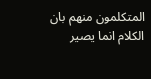المتكلمون منهم بان الكلام انما يصير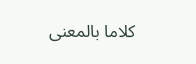كلاما بالمعنى